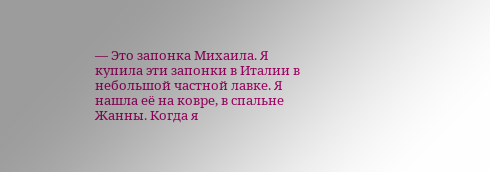— Это запонка Михаила. Я купила эти запонки в Италии в небольшой частной лавке. Я нашла её на ковре, в спальне Жанны. Когда я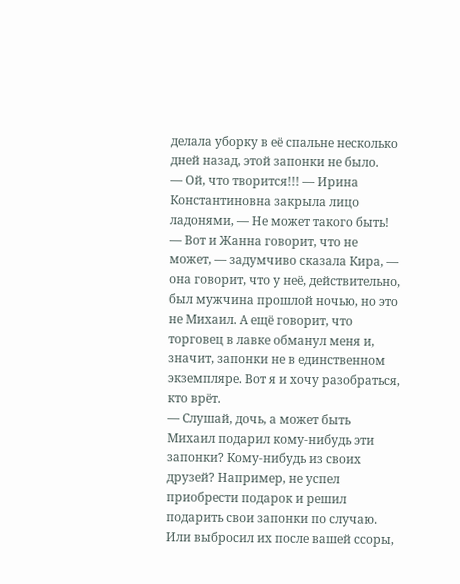делала уборку в её спальне несколько дней назад, этой запонки не было.
— Ой, что творится!!! — Ирина Константиновна закрыла лицо ладонями, — Не может такого быть!
— Вот и Жанна говорит, что не может, — задумчиво сказала Кира, — она говорит, что у неё, действительно, был мужчина прошлой ночью, но это не Михаил. А ещё говорит, что торговец в лавке обманул меня и, значит, запонки не в единственном экземпляре. Вот я и хочу разобраться, кто врёт.
— Слушай, дочь, а может быть Михаил подарил кому-нибудь эти запонки? Кому-нибудь из своих друзей? Например, не успел приобрести подарок и решил подарить свои запонки по случаю. Или выбросил их после вашей ссоры,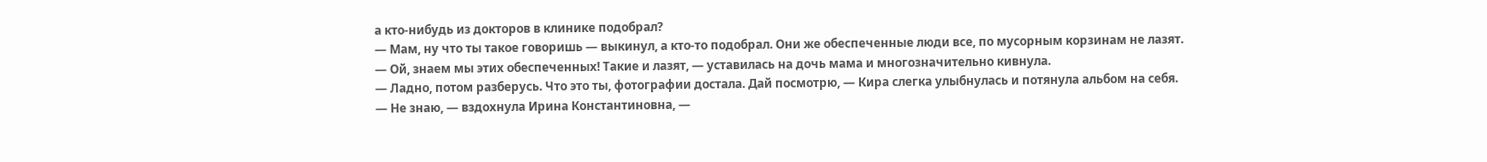а кто-нибудь из докторов в клинике подобрал?
— Мам, ну что ты такое говоришь — выкинул, а кто-то подобрал. Они же обеспеченные люди все, по мусорным корзинам не лазят.
— Ой, знаем мы этих обеспеченных! Такие и лазят, — уставилась на дочь мама и многозначительно кивнула.
— Ладно, потом разберусь. Что это ты, фотографии достала. Дай посмотрю, — Кира слегка улыбнулась и потянула альбом на себя.
— Не знаю, — вздохнула Ирина Константиновна, —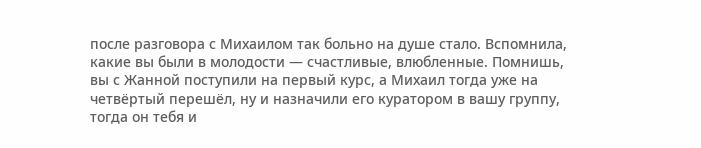после разговора с Михаилом так больно на душе стало. Вспомнила, какие вы были в молодости — счастливые, влюбленные. Помнишь, вы с Жанной поступили на первый курс, а Михаил тогда уже на четвёртый перешёл, ну и назначили его куратором в вашу группу, тогда он тебя и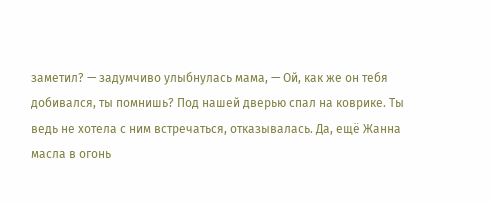заметил? — задумчиво улыбнулась мама, — Ой, как же он тебя добивался, ты помнишь? Под нашей дверью спал на коврике. Ты ведь не хотела с ним встречаться, отказывалась. Да, ещё Жанна масла в огонь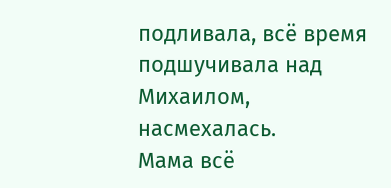подливала, всё время подшучивала над Михаилом, насмехалась.
Мама всё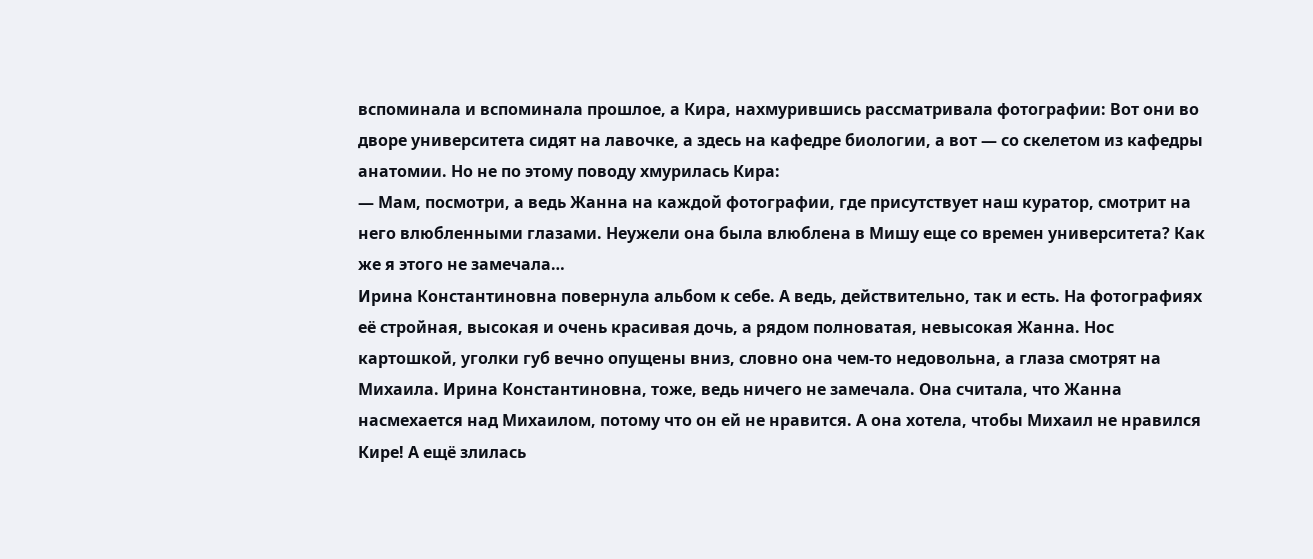вспоминала и вспоминала прошлое, а Кира, нахмурившись рассматривала фотографии: Вот они во дворе университета сидят на лавочке, а здесь на кафедре биологии, а вот — со скелетом из кафедры анатомии. Но не по этому поводу хмурилась Кира:
— Мам, посмотри, а ведь Жанна на каждой фотографии, где присутствует наш куратор, смотрит на него влюбленными глазами. Неужели она была влюблена в Мишу еще со времен университета? Как же я этого не замечала…
Ирина Константиновна повернула альбом к себе. А ведь, действительно, так и есть. На фотографиях её стройная, высокая и очень красивая дочь, а рядом полноватая, невысокая Жанна. Нос картошкой, уголки губ вечно опущены вниз, словно она чем-то недовольна, а глаза смотрят на Михаила. Ирина Константиновна, тоже, ведь ничего не замечала. Она считала, что Жанна насмехается над Михаилом, потому что он ей не нравится. А она хотела, чтобы Михаил не нравился Кире! А ещё злилась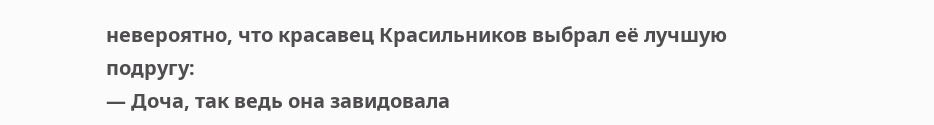невероятно, что красавец Красильников выбрал её лучшую подругу:
— Доча, так ведь она завидовала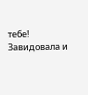тебе! Завидовала и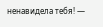ненавидела тебя! —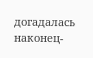догадалась наконец-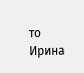то Ирина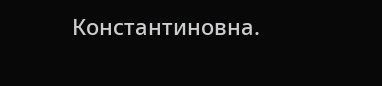Константиновна.